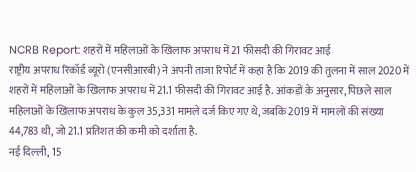NCRB Report: शहरों में महिलाओं के खिलाफ अपराध में 21 फीसदी की गिरावट आई
राष्ट्रीय अपराध रिकॉर्ड ब्यूरो (एनसीआरबी) ने अपनी ताजा रिपोर्ट में कहा है कि 2019 की तुलना में साल 2020 में शहरों में महिलाओं के खिलाफ अपराध में 21.1 फीसदी की गिरावट आई है. आंकड़ों के अनुसार, पिछले साल महिलाओं के खिलाफ अपराध के कुल 35,331 मामले दर्ज किए गए थे, जबकि 2019 में मामलों की संख्या 44,783 थी, जो 21.1 प्रतिशत की कमी को दर्शाता है.
नई दिल्ली, 15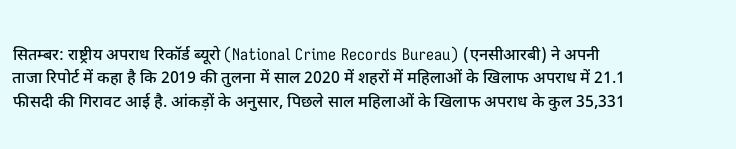सितम्बर: राष्ट्रीय अपराध रिकॉर्ड ब्यूरो (National Crime Records Bureau) (एनसीआरबी) ने अपनी ताजा रिपोर्ट में कहा है कि 2019 की तुलना में साल 2020 में शहरों में महिलाओं के खिलाफ अपराध में 21.1 फीसदी की गिरावट आई है. आंकड़ों के अनुसार, पिछले साल महिलाओं के खिलाफ अपराध के कुल 35,331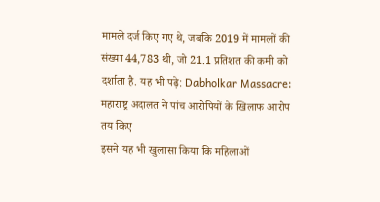मामले दर्ज किए गए थे, जबकि 2019 में मामलों की संख्या 44,783 थी, जो 21.1 प्रतिशत की कमी को दर्शाता है. यह भी पढ़े: Dabholkar Massacre: महाराष्ट्र अदालत ने पांच आरोपियों के खिलाफ आरोप तय किए
इसने यह भी खुलासा किया कि महिलाओं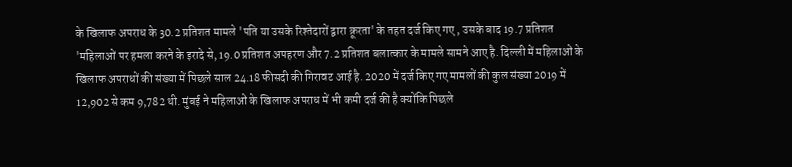के खिलाफ अपराध के 30.2 प्रतिशत मामले 'पति या उसके रिश्तेदारों द्वारा क्रूरता' के तहत दर्ज किए गए , उसके बाद 19.7 प्रतिशत 'महिलाओं पर हमला करने के इरादे से, 19.0 प्रतिशत अपहरण और 7.2 प्रतिशत बलात्कार के मामले सामने आए है. दिल्ली में महिलाओं के खिलाफ अपराधों की संख्या में पिछले साल 24.18 फीसदी की गिरावट आई है. 2020 में दर्ज किए गए मामलों की कुल संख्या 2019 में 12,902 से कम 9,782 थी. मुंबई ने महिलाओं के खिलाफ अपराध में भी कमी दर्ज की है क्योंकि पिछले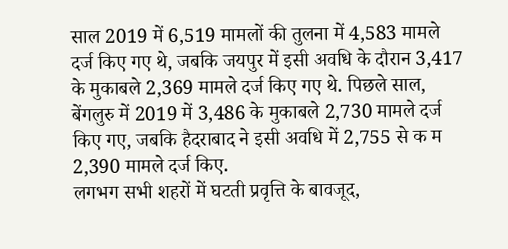साल 2019 में 6,519 मामलों की तुलना में 4,583 मामले दर्ज किए गए थे, जबकि जयपुर में इसी अवधि के दौरान 3,417 के मुकाबले 2,369 मामले दर्ज किए गए थे. पिछले साल, बेंगलुरु में 2019 में 3,486 के मुकाबले 2,730 मामले दर्ज किए गए, जबकि हैदराबाद ने इसी अवधि में 2,755 से क म 2,390 मामले दर्ज किए.
लगभग सभी शहरों में घटती प्रवृत्ति के बावजूद,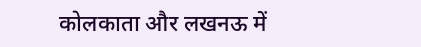कोलकाता और लखनऊ में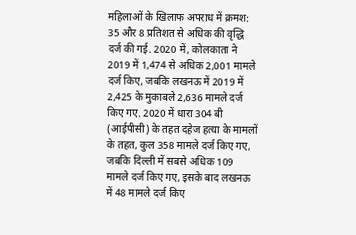महिलाओं के खिलाफ अपराध में क्रमश: 35 और 8 प्रतिशत से अधिक की वृद्धि दर्ज की गई. 2020 में, कोलकाता ने 2019 में 1,474 से अधिक 2,001 मामले दर्ज किए, जबकि लखनऊ में 2019 में 2,425 के मुकाबले 2,636 मामले दर्ज किए गए. 2020 में धारा 304 बी (आईपीसी) के तहत दहेज हत्या के मामलों के तहत, कुल 358 मामले दर्ज किए गए, जबकि दिल्ली में सबसे अधिक 109 मामले दर्ज किए गए, इसके बाद लखनऊ में 48 मामले दर्ज किए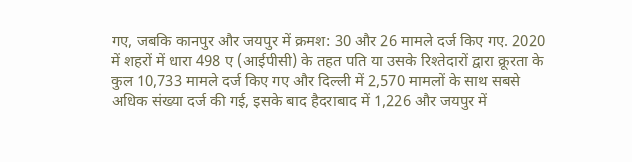गए, जबकि कानपुर और जयपुर में क्रमश: 30 और 26 मामले दर्ज किए गए. 2020 में शहरों में धारा 498 ए (आईपीसी) के तहत पति या उसके रिश्तेदारों द्वारा क्रूरता के कुल 10,733 मामले दर्ज किए गए और दिल्ली में 2,570 मामलों के साथ सबसे अधिक संख्या दर्ज की गई, इसके बाद हैदराबाद में 1,226 और जयपुर में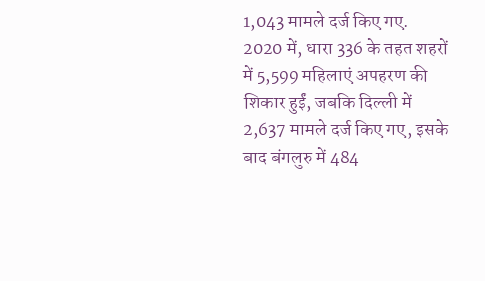1,043 मामले दर्ज किए गए. 2020 में, धारा 336 के तहत शहरों में 5,599 महिलाएं अपहरण की शिकार हुईं, जबकि दिल्ली में 2,637 मामले दर्ज किए गए, इसके बाद बंगलुरु में 484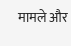मामले और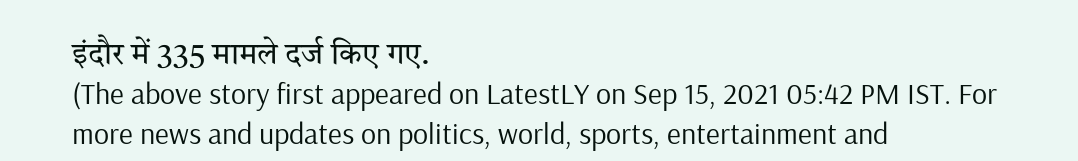इंदौर में 335 मामले दर्ज किए गए.
(The above story first appeared on LatestLY on Sep 15, 2021 05:42 PM IST. For more news and updates on politics, world, sports, entertainment and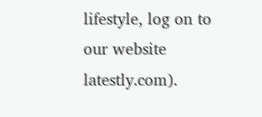lifestyle, log on to our website latestly.com).